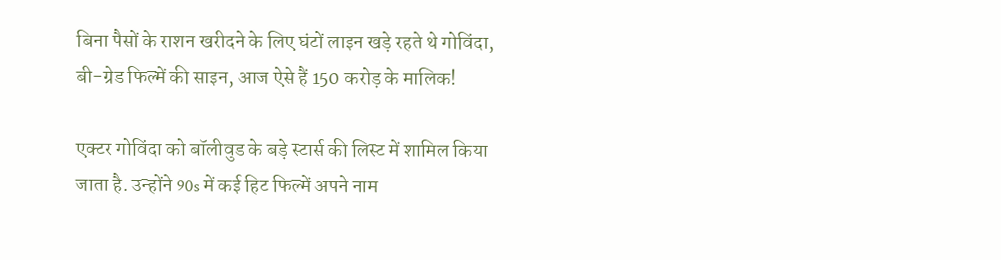बिना पैसों के राशन खरीदने के लिए घंटों लाइन खड़े रहते थे गोविंदा, बी-ग्रेड फिल्में की साइन, आज ऐसे हैं 150 करोड़ के मालिक!

एक्टर गोविंदा को बॉलीवुड के बड़े स्टार्स की लिस्ट में शामिल किया जाता है. उन्होंने 90s में कई हिट फिल्में अपने नाम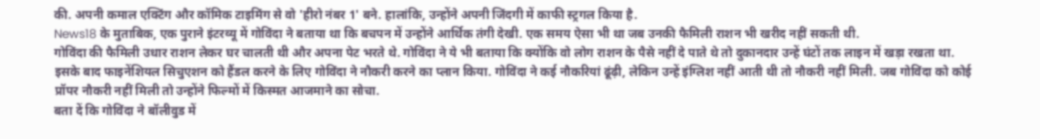की. अपनी कमाल एक्टिंग और कॉमिक टाइमिंग से वो 'हीरो नंबर 1' बने. हालांकि, उन्होंने अपनी जिंदगी में काफी स्ट्रगल किया है.
News18 के मुताबिक, एक पुराने इंटरव्यू में गोविंदा ने बताया था कि बचपन में उन्होंने आर्थिक तंगी देखी. एक समय ऐसा भी था जब उनकी फैमिली राशन भी खरीद नहीं सकती थी.
गोविंदा की फैमिली उधार राशन लेकर घर चालती थी और अपना पेट भरते थे. गोविंदा ने ये भी बताया कि क्योंकि वो लोग राशन के पैसे नहीं दे पाते थे तो दुकानदार उन्हें घंटों तक लाइन में खड़ा रखता था.
इसके बाद फाइनेंशियल सिचुएशन को हैंडल करने के लिए गोविंदा ने नौकरी करने का प्लान किया. गोविंदा ने कई नौकरियां ढूंढ़ी, लेकिन उन्हें इंग्लिश नहीं आती थी तो नौकरी नहीं मिली. जब गोविंदा को कोई प्रॉपर नौकरी नहीं मिली तो उन्होंने फिल्मों में किस्मत आजमाने का सोचा.
बता दें कि गोविंदा ने बॉलीवुड में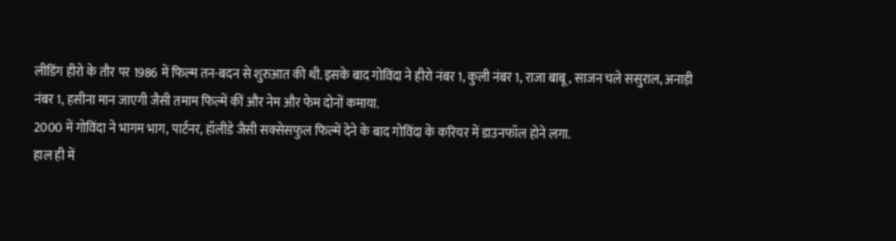लीडिंग हीरो के तौर पर 1986 में फिल्म तन-बदन से शुरुआत की थी. इसके बाद गोविंदा ने हीरो नंबर 1, कुली नंबर 1, राजा बाबू, साजन चले ससुराल, अनाड़ी नंबर 1, हसीना मान जाएगी जैसी तमाम फिल्में कीं और नेम और फेम दोनों कमाया.
2000 में गोविंदा ने भागम भाग, पार्टनर, हॉलीडे जैसी सक्सेसफुल फिल्में देने के बाद गोविंदा के करियर में डाउनफॉल होने लगा.
हाल ही में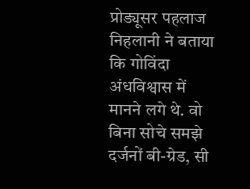प्रोड्यूसर पहलाज निहलानी ने बताया कि गोविंदा अंधविश्वास में मानने लगे थे. वो बिना सोचे समझे दर्जनों बी-ग्रेड, सी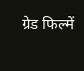ग्रेड फिल्में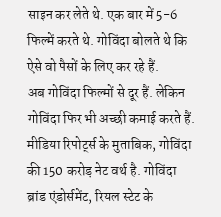साइन कर लेते थे. एक बार में 5-6 फिल्में करते थे. गोविंदा बोलते थे कि ऐसे वो पैसों के लिए कर रहे हैं.
अब गोविंदा फिल्मों से दूर हैं. लेकिन गोविंदा फिर भी अच्छी कमाई करते हैं. मीडिया रिपोर्ट्स के मुताबिक, गोविंदा की 150 करोड़ नेट वर्थ है. गोविंदा ब्रांड एंडोर्समेंट, रियल स्टेट के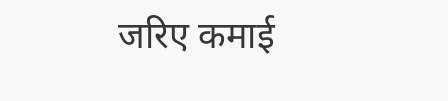जरिए कमाई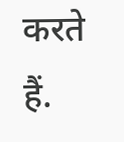करते हैं.